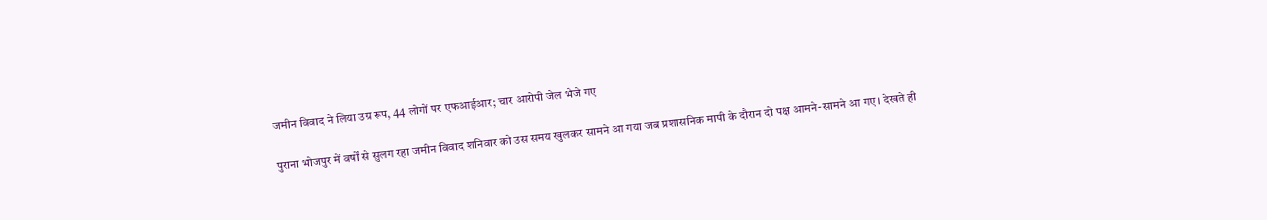जमीन विवाद ने लिया उग्र रूप, 44 लोगों पर एफआईआर; चार आरोपी जेल भेजे गए

पुराना भोजपुर में वर्षों से सुलग रहा जमीन विवाद शनिवार को उस समय खुलकर सामने आ गया जब प्रशासनिक मापी के दौरान दो पक्ष आमने-सामने आ गए। देखते ही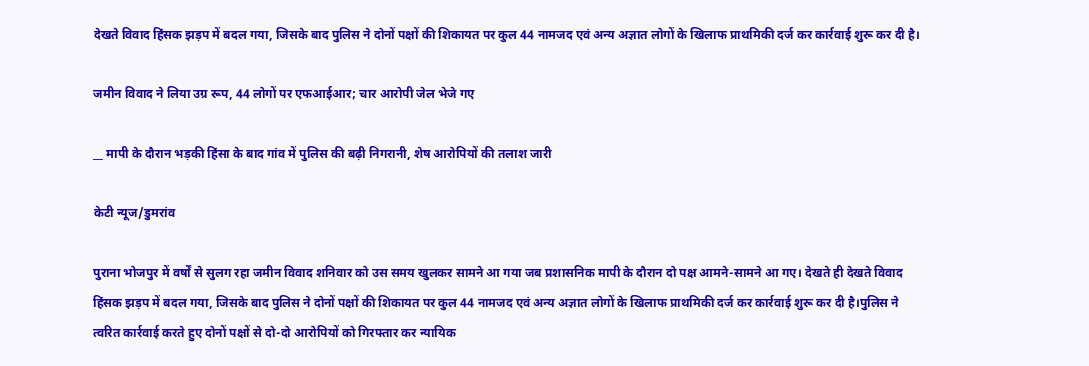देखते विवाद हिंसक झड़प में बदल गया, जिसके बाद पुलिस ने दोनों पक्षों की शिकायत पर कुल 44 नामजद एवं अन्य अज्ञात लोगों के खिलाफ प्राथमिकी दर्ज कर कार्रवाई शुरू कर दी है।

जमीन विवाद ने लिया उग्र रूप, 44 लोगों पर एफआईआर; चार आरोपी जेल भेजे गए

__ मापी के दौरान भड़की हिंसा के बाद गांव में पुलिस की बढ़ी निगरानी, शेष आरोपियों की तलाश जारी

केटी न्यूज/डुमरांव

पुराना भोजपुर में वर्षों से सुलग रहा जमीन विवाद शनिवार को उस समय खुलकर सामने आ गया जब प्रशासनिक मापी के दौरान दो पक्ष आमने-सामने आ गए। देखते ही देखते विवाद हिंसक झड़प में बदल गया, जिसके बाद पुलिस ने दोनों पक्षों की शिकायत पर कुल 44 नामजद एवं अन्य अज्ञात लोगों के खिलाफ प्राथमिकी दर्ज कर कार्रवाई शुरू कर दी है।पुलिस ने त्वरित कार्रवाई करते हुए दोनों पक्षों से दो-दो आरोपियों को गिरफ्तार कर न्यायिक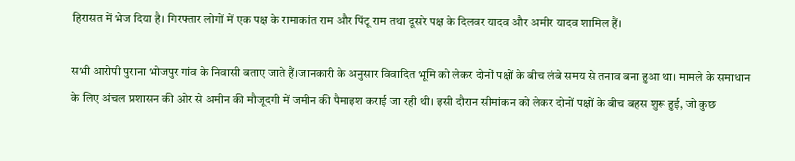हिरासत में भेज दिया है। गिरफ्तार लोगों में एक पक्ष के रामाकांत राम और पिंटू राम तथा दूसरे पक्ष के दिलवर यादव और अमीर यादव शामिल हैं।

सभी आरोपी पुराना भोजपुर गांव के निवासी बताए जाते हैं।जानकारी के अनुसार विवादित भूमि को लेकर दोनों पक्षों के बीच लंबे समय से तनाव बना हुआ था। मामले के समाधान के लिए अंचल प्रशासन की ओर से अमीन की मौजूदगी में जमीन की पैमाइश कराई जा रही थी। इसी दौरान सीमांकन को लेकर दोनों पक्षों के बीच बहस शुरू हुई, जो कुछ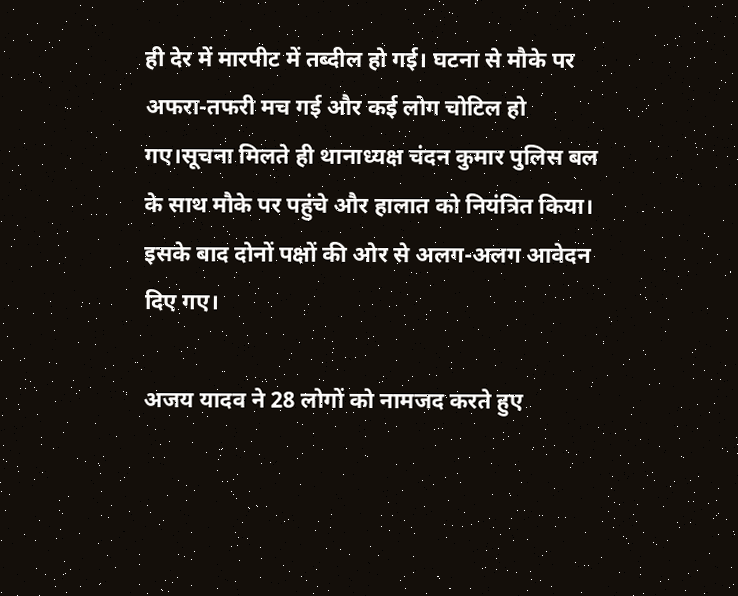ही देर में मारपीट में तब्दील हो गई। घटना से मौके पर अफरा-तफरी मच गई और कई लोग चोटिल हो गए।सूचना मिलते ही थानाध्यक्ष चंदन कुमार पुलिस बल के साथ मौके पर पहुंचे और हालात को नियंत्रित किया। इसके बाद दोनों पक्षों की ओर से अलग-अलग आवेदन दिए गए।

अजय यादव ने 28 लोगों को नामजद करते हुए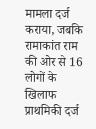मामला दर्ज कराया, जबकि रामाकांत राम की ओर से 16 लोगों के खिलाफ प्राथमिकी दर्ज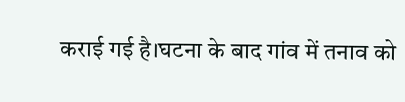कराई गई है।घटना के बाद गांव में तनाव को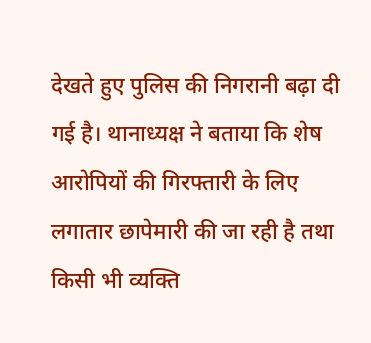देखते हुए पुलिस की निगरानी बढ़ा दी गई है। थानाध्यक्ष ने बताया कि शेष आरोपियों की गिरफ्तारी के लिए लगातार छापेमारी की जा रही है तथा किसी भी व्यक्ति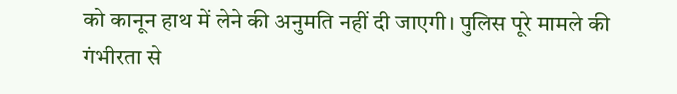को कानून हाथ में लेने की अनुमति नहीं दी जाएगी। पुलिस पूरे मामले की गंभीरता से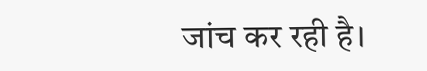जांच कर रही है।